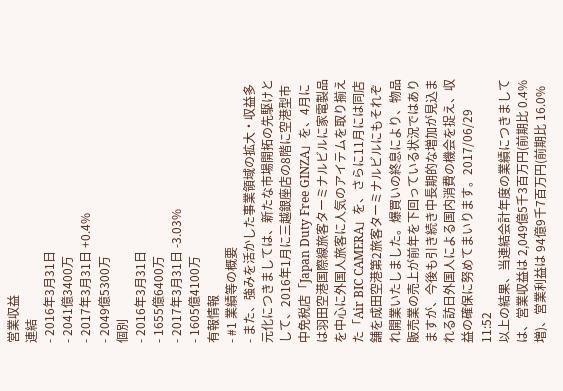営業収益
連結
- 2016年3月31日
- 2041億3400万
- 2017年3月31日 +0.4%
- 2049億5300万
個別
- 2016年3月31日
- 1655億6400万
- 2017年3月31日 -3.03%
- 1605億4100万
有報情報
- #1 業績等の概要
- また、強みを活かした事業領域の拡大・収益多元化につきましては、新たな市場開拓の先駆けとして、2016年1月に三越銀座店の8階に空港型市中免税店「Japan Duty Free GINZA」を、4月には羽田空港国際線旅客ターミナルビルに家電製品を中心に外国人旅客に人気のアイテムを取り揃えた「Air BIC CAMERA」を、さらに11月には同店舗を成田空港第2旅客ターミナルビルにもそれぞれ開業いたしました。爆買いの終息により、物品販売業の売上が前年を下回っている状況ではありますが、今後も引き続き中長期的な増加が見込まれる訪日外国人による国内消費の機会を捉え、収益の確保に努めてまいります。2017/06/29 11:52
以上の結果、当連結会計年度の業績につきましては、営業収益は 2,049億5千3百万円(前期比 0.4%増)、営業利益は 94億9千7百万円(前期比 16.0%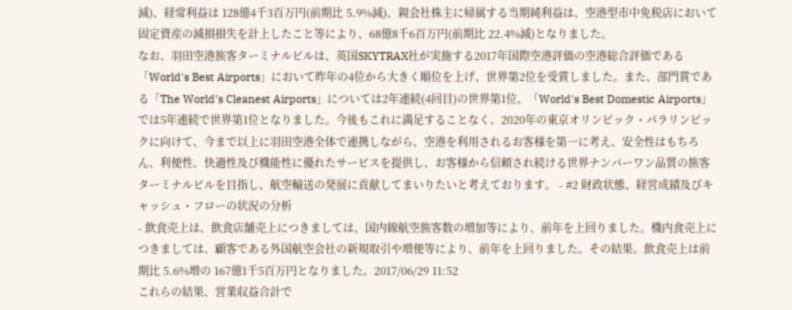減)、経常利益は 128億4千3百万円(前期比 5.9%減)、親会社株主に帰属する当期純利益は、空港型市中免税店において固定資産の減損損失を計上したこと等により、68億8千6百万円(前期比 22.4%減)となりました。
なお、羽田空港旅客ターミナルビルは、英国SKYTRAX社が実施する2017年国際空港評価の空港総合評価である「World's Best Airports」において昨年の4位から大きく順位を上げ、世界第2位を受賞しました。また、部門賞である「The World's Cleanest Airports」については2年連続(4回目)の世界第1位、「World's Best Domestic Airports」では5年連続で世界第1位となりました。今後もこれに満足することなく、2020年の東京オリンピック・パラリンピックに向けて、今まで以上に羽田空港全体で連携しながら、空港を利用されるお客様を第一に考え、安全性はもちろん、利便性、快適性及び機能性に優れたサービスを提供し、お客様から信頼され続ける世界ナンバーワン品質の旅客ターミナルビルを目指し、航空輸送の発展に貢献してまいりたいと考えております。 - #2 財政状態、経営成績及びキャッシュ・フローの状況の分析
- 飲食売上は、飲食店舗売上につきましては、国内線航空旅客数の増加等により、前年を上回りました。機内食売上につきましては、顧客である外国航空会社の新規取引や増便等により、前年を上回りました。その結果、飲食売上は前期比 5.6%増の 167億1千5百万円となりました。2017/06/29 11:52
これらの結果、営業収益合計で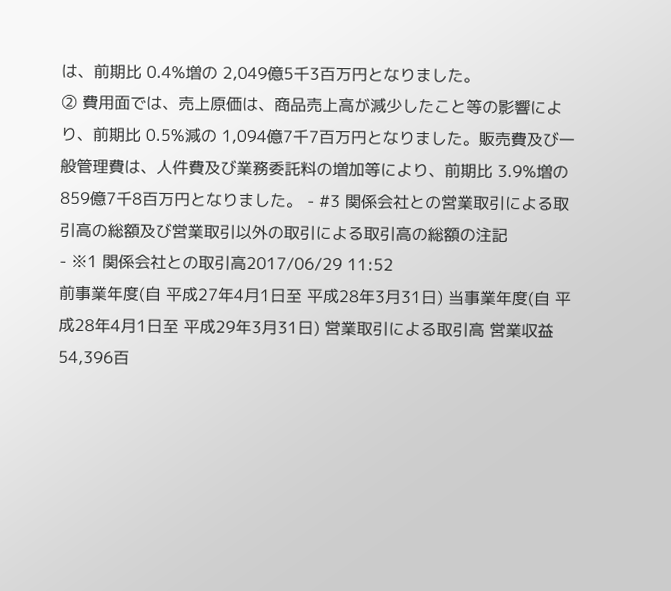は、前期比 0.4%増の 2,049億5千3百万円となりました。
② 費用面では、売上原価は、商品売上高が減少したこと等の影響により、前期比 0.5%減の 1,094億7千7百万円となりました。販売費及び一般管理費は、人件費及び業務委託料の増加等により、前期比 3.9%増の 859億7千8百万円となりました。 - #3 関係会社との営業取引による取引高の総額及び営業取引以外の取引による取引高の総額の注記
- ※1 関係会社との取引高2017/06/29 11:52
前事業年度(自 平成27年4月1日至 平成28年3月31日) 当事業年度(自 平成28年4月1日至 平成29年3月31日) 営業取引による取引高 営業収益 54,396百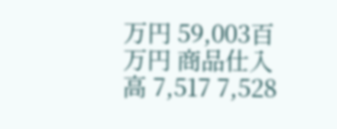万円 59,003百万円 商品仕入高 7,517 7,528